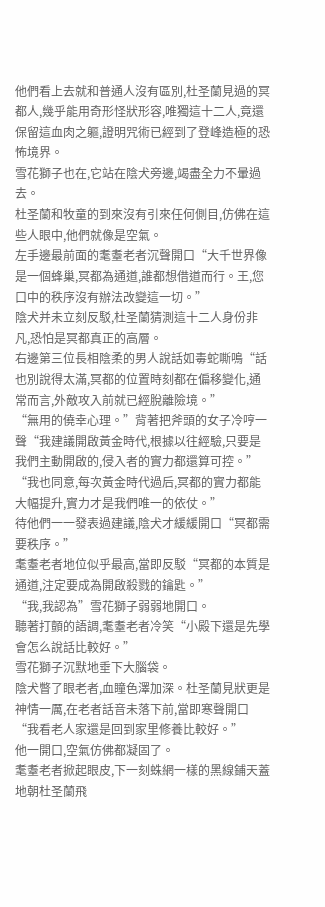他們看上去就和普通人沒有區別,杜圣蘭見過的冥都人,幾乎能用奇形怪狀形容,唯獨這十二人,竟還保留這血肉之軀,證明咒術已經到了登峰造極的恐怖境界。
雪花獅子也在,它站在陰犬旁邊,竭盡全力不暈過去。
杜圣蘭和牧童的到來沒有引來任何側目,仿佛在這些人眼中,他們就像是空氣。
左手邊最前面的耄耋老者沉聲開口“大千世界像是一個蜂巢,冥都為通道,誰都想借道而行。王,您口中的秩序沒有辦法改變這一切。”
陰犬并未立刻反駁,杜圣蘭猜測這十二人身份非凡,恐怕是冥都真正的高層。
右邊第三位長相陰柔的男人說話如毒蛇嘶鳴“話也別說得太滿,冥都的位置時刻都在偏移變化,通常而言,外敵攻入前就已經脫離險境。”
“無用的僥幸心理。”背著把斧頭的女子冷哼一聲“我建議開啟黃金時代,根據以往經驗,只要是我們主動開啟的,侵入者的實力都還算可控。”
“我也同意,每次黃金時代過后,冥都的實力都能大幅提升,實力才是我們唯一的依仗。”
待他們一一發表過建議,陰犬才緩緩開口“冥都需要秩序。”
耄耋老者地位似乎最高,當即反駁“冥都的本質是通道,注定要成為開啟殺戮的鑰匙。”
“我,我認為”雪花獅子弱弱地開口。
聽著打顫的語調,耄耋老者冷笑“小殿下還是先學會怎么說話比較好。”
雪花獅子沉默地垂下大腦袋。
陰犬瞥了眼老者,血瞳色澤加深。杜圣蘭見狀更是神情一厲,在老者話音未落下前,當即寒聲開口“我看老人家還是回到家里修養比較好。”
他一開口,空氣仿佛都凝固了。
耄耋老者掀起眼皮,下一刻蛛網一樣的黑線鋪天蓋地朝杜圣蘭飛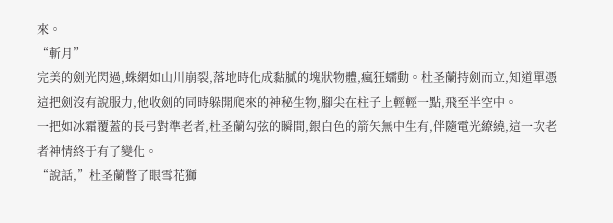來。
“斬月”
完美的劍光閃過,蛛網如山川崩裂,落地時化成黏膩的塊狀物體,瘋狂蠕動。杜圣蘭持劍而立,知道單憑這把劍沒有說服力,他收劍的同時躲開爬來的神秘生物,腳尖在柱子上輕輕一點,飛至半空中。
一把如冰霜覆蓋的長弓對準老者,杜圣蘭勾弦的瞬間,銀白色的箭矢無中生有,伴隨電光繚繞,這一次老者神情終于有了變化。
“說話,”杜圣蘭瞥了眼雪花獅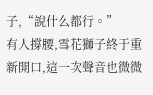子,“說什么都行。”
有人撐腰,雪花獅子終于重新開口,這一次聲音也微微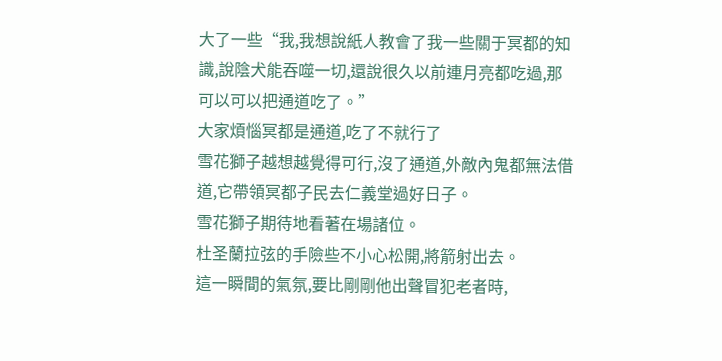大了一些“我,我想說紙人教會了我一些關于冥都的知識,說陰犬能吞噬一切,還說很久以前連月亮都吃過,那可以可以把通道吃了。”
大家煩惱冥都是通道,吃了不就行了
雪花獅子越想越覺得可行,沒了通道,外敵內鬼都無法借道,它帶領冥都子民去仁義堂過好日子。
雪花獅子期待地看著在場諸位。
杜圣蘭拉弦的手險些不小心松開,將箭射出去。
這一瞬間的氣氛,要比剛剛他出聲冒犯老者時,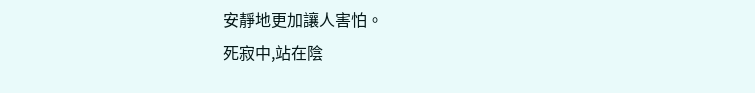安靜地更加讓人害怕。
死寂中,站在陰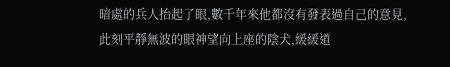暗處的兵人抬起了眼,數千年來他都沒有發表過自己的意見,此刻平靜無波的眼神望向上座的陰犬,緩緩道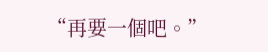“再要一個吧。”